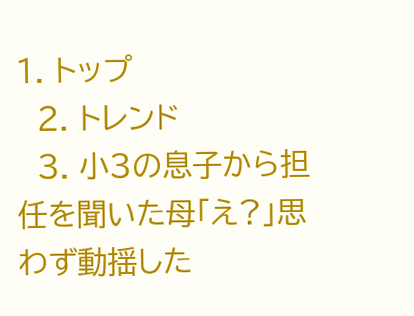1. トップ
  2. トレンド
  3. 小3の息子から担任を聞いた母「え?」思わず動揺した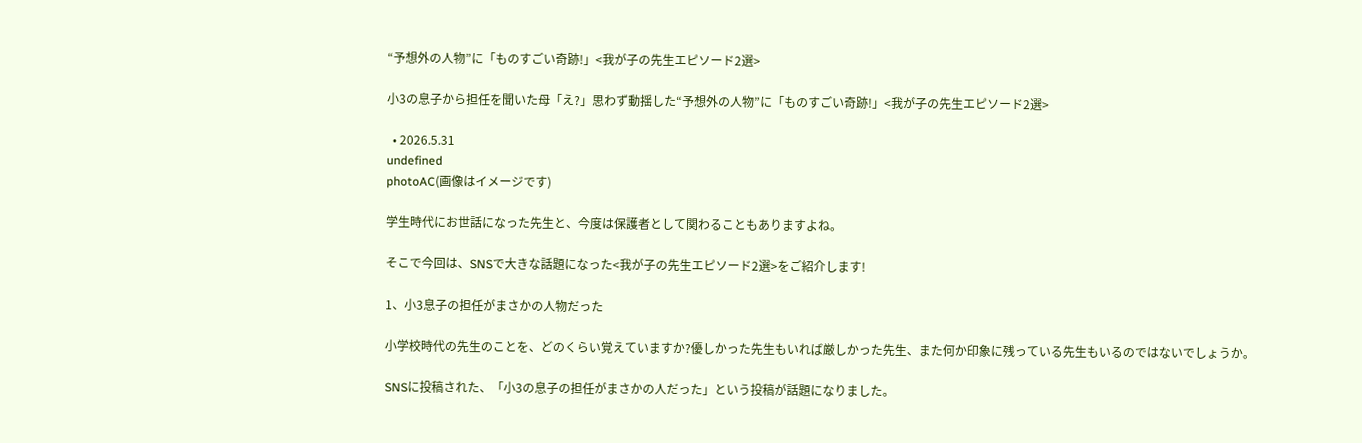“予想外の人物”に「ものすごい奇跡!」<我が子の先生エピソード2選>

小3の息子から担任を聞いた母「え?」思わず動揺した“予想外の人物”に「ものすごい奇跡!」<我が子の先生エピソード2選>

  • 2026.5.31
undefined
photoAC(画像はイメージです)

学生時代にお世話になった先生と、今度は保護者として関わることもありますよね。

そこで今回は、SNSで大きな話題になった<我が子の先生エピソード2選>をご紹介します!

1、小3息子の担任がまさかの人物だった

小学校時代の先生のことを、どのくらい覚えていますか?優しかった先生もいれば厳しかった先生、また何か印象に残っている先生もいるのではないでしょうか。

SNSに投稿された、「小3の息子の担任がまさかの人だった」という投稿が話題になりました。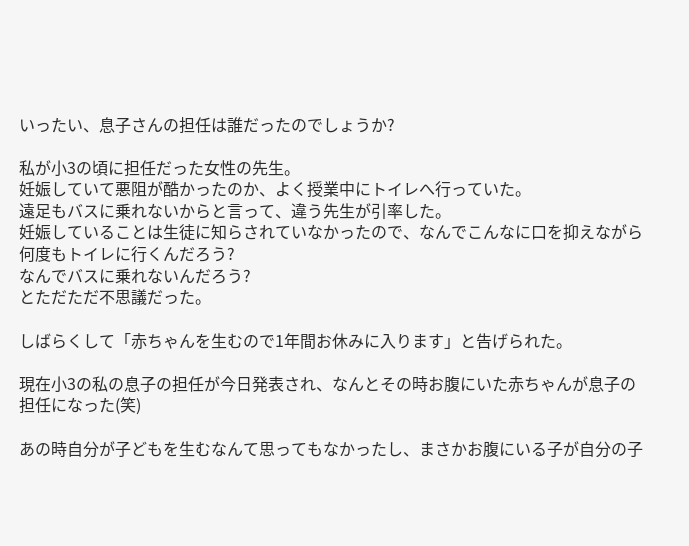いったい、息子さんの担任は誰だったのでしょうか?

私が小3の頃に担任だった女性の先生。
妊娠していて悪阻が酷かったのか、よく授業中にトイレへ行っていた。
遠足もバスに乗れないからと言って、違う先生が引率した。
妊娠していることは生徒に知らされていなかったので、なんでこんなに口を抑えながら何度もトイレに行くんだろう?
なんでバスに乗れないんだろう?
とただただ不思議だった。

しばらくして「赤ちゃんを生むので1年間お休みに入ります」と告げられた。

現在小3の私の息子の担任が今日発表され、なんとその時お腹にいた赤ちゃんが息子の担任になった(笑)

あの時自分が子どもを生むなんて思ってもなかったし、まさかお腹にいる子が自分の子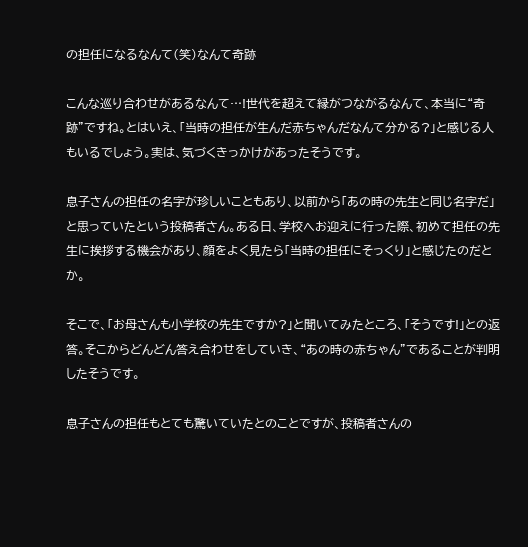の担任になるなんて(笑)なんて奇跡

こんな巡り合わせがあるなんて…!世代を超えて縁がつながるなんて、本当に“奇跡”ですね。とはいえ、「当時の担任が生んだ赤ちゃんだなんて分かる?」と感じる人もいるでしょう。実は、気づくきっかけがあったそうです。

息子さんの担任の名字が珍しいこともあり、以前から「あの時の先生と同じ名字だ」と思っていたという投稿者さん。ある日、学校へお迎えに行った際、初めて担任の先生に挨拶する機会があり、顔をよく見たら「当時の担任にそっくり」と感じたのだとか。

そこで、「お母さんも小学校の先生ですか?」と聞いてみたところ、「そうです!」との返答。そこからどんどん答え合わせをしていき、“あの時の赤ちゃん”であることが判明したそうです。

息子さんの担任もとても驚いていたとのことですが、投稿者さんの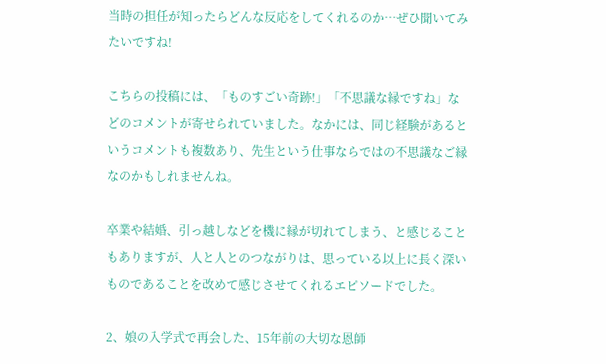当時の担任が知ったらどんな反応をしてくれるのか…ぜひ聞いてみたいですね!

こちらの投稿には、「ものすごい奇跡!」「不思議な縁ですね」などのコメントが寄せられていました。なかには、同じ経験があるというコメントも複数あり、先生という仕事ならではの不思議なご縁なのかもしれませんね。

卒業や結婚、引っ越しなどを機に縁が切れてしまう、と感じることもありますが、人と人とのつながりは、思っている以上に長く深いものであることを改めて感じさせてくれるエピソードでした。

2、娘の入学式で再会した、15年前の大切な恩師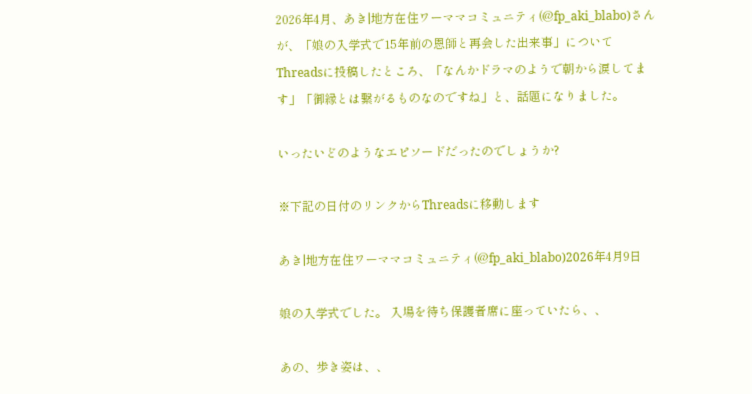2026年4月、あき|地方在住ワーママコミュニティ(@fp_aki_blabo)さんが、「娘の入学式で15年前の恩師と再会した出来事」についてThreadsに投稿したところ、「なんかドラマのようで朝から涙してます」「御縁とは繋がるものなのですね」と、話題になりました。

いったいどのようなエピソードだったのでしょうか?

※下記の日付のリンクからThreadsに移動します

あき|地方在住ワーママコミュニティ(@fp_aki_blabo)2026年4月9日

娘の入学式でした。 入場を待ち保護者席に座っていたら、、

あの、歩き姿は、、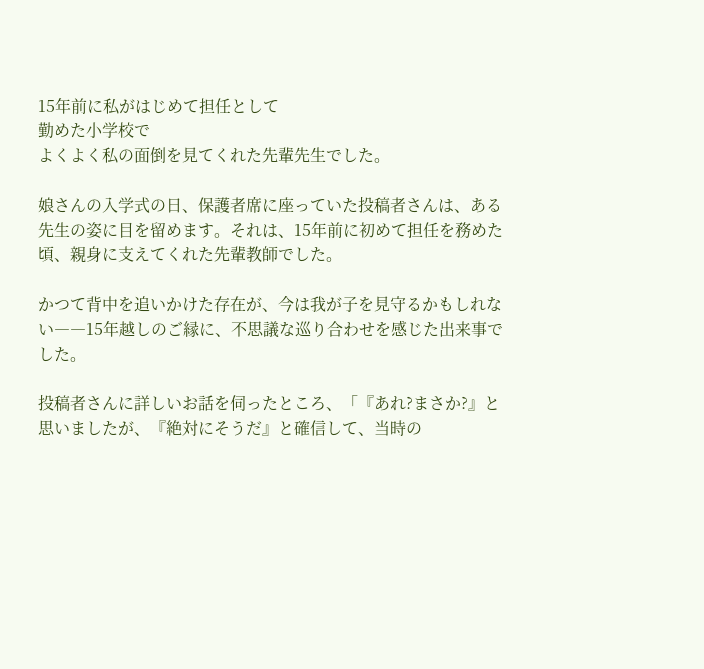15年前に私がはじめて担任として
勤めた小学校で
よくよく私の面倒を見てくれた先輩先生でした。

娘さんの入学式の日、保護者席に座っていた投稿者さんは、ある先生の姿に目を留めます。それは、15年前に初めて担任を務めた頃、親身に支えてくれた先輩教師でした。

かつて背中を追いかけた存在が、今は我が子を見守るかもしれない――15年越しのご縁に、不思議な巡り合わせを感じた出来事でした。

投稿者さんに詳しいお話を伺ったところ、「『あれ?まさか?』と思いましたが、『絶対にそうだ』と確信して、当時の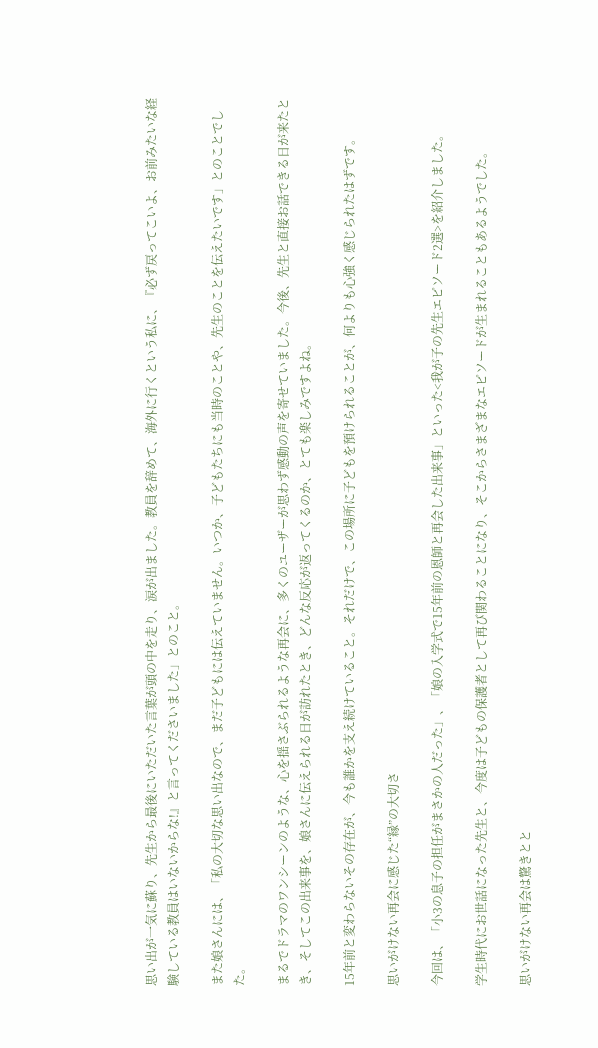思い出が一気に蘇り、先生から最後にいただいた言葉が頭の中を走り、涙が出ました。教員を辞めて、海外に行くという私に、『必ず戻ってこいよ、お前みたいな経験している教員はいないからな!』と言ってくださいました」とのこと。

また娘さんには、「私の大切な思い出なので、まだ子どもには伝えていません。いつか、子どもたちにも当時のことや、先生のことを伝えたいです」とのことでした。

まるでドラマのワンシーンのような、心を揺さぶられるような再会に、多くのユーザーが思わず感動の声を寄せていました。今後、先生と直接お話できる日が来たとき、そしてこの出来事を、娘さんに伝えられる日が訪れたとき、どんな反応が返ってくるのか、とても楽しみですよね。

15年前と変わらないその存在が、今も誰かを支え続けていること。それだけで、この場所に子どもを預けられることが、何よりも心強く感じられたはずです。

思いがけない再会に感じた“縁”の大切さ

今回は、「小3の息子の担任がまさかの人だった」、「娘の入学式で15年前の恩師と再会した出来事」といった<我が子の先生エピソード2選>を紹介しました。

学生時代にお世話になった先生と、今度は子どもの保護者として再び関わることになり、そこからさまざまなエピソードが生まれることもあるようでした。

思いがけない再会は驚きとと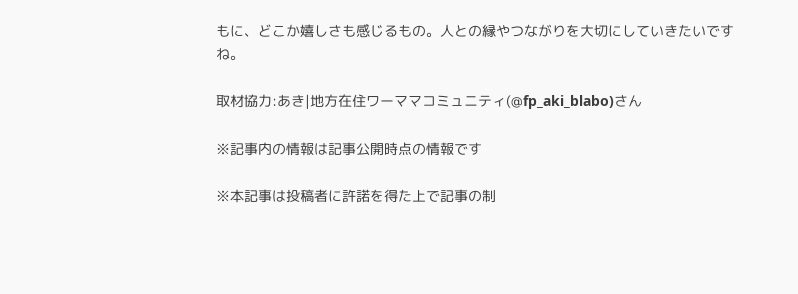もに、どこか嬉しさも感じるもの。人との縁やつながりを大切にしていきたいですね。

取材協力:あき|地方在住ワーママコミュニティ(@fp_aki_blabo)さん

※記事内の情報は記事公開時点の情報です

※本記事は投稿者に許諾を得た上で記事の制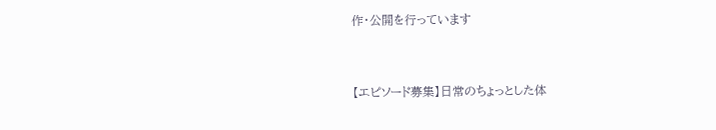作・公開を行っています


【エピソード募集】日常のちょっとした体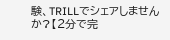験、TRILLでシェアしませんか?【2分で完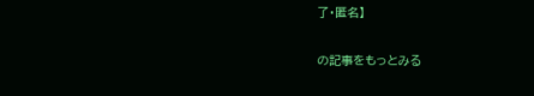了・匿名】

の記事をもっとみる